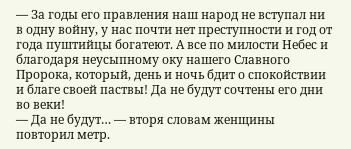— За годы его правления наш народ не вступал ни в одну войну, у нас почти нет преступности и год от года пуштийцы богатеют. А все по милости Небес и благодаря неусыпному оку нашего Славного Пророка, который, день и ночь бдит о спокойствии и благе своей паствы! Да не будут сочтены его дни во веки!
— Да не будут… — вторя словам женщины повторил метр.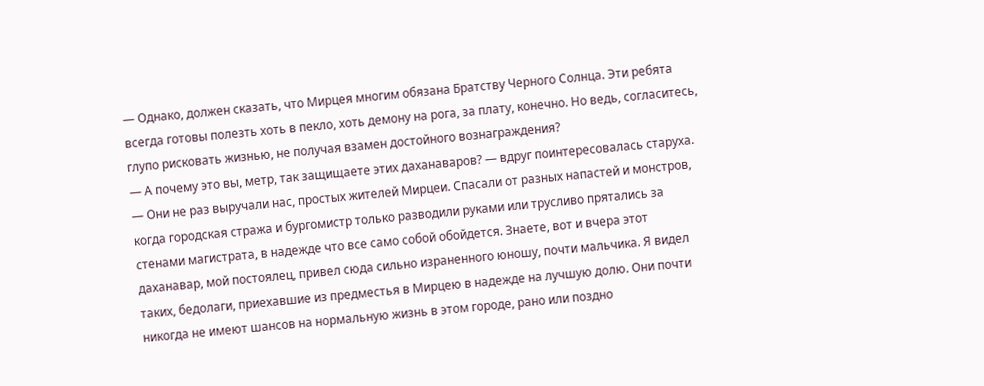— Однако, должен сказать, что Мирцея многим обязана Братству Черного Солнца. Эти ребята всегда готовы полезть хоть в пекло, хоть демону на рога, за плату, конечно. Но ведь, согласитесь, глупо рисковать жизнью, не получая взамен достойного вознаграждения?
— А почему это вы, метр, так защищаете этих даханаваров? — вдруг поинтересовалась старуха.
— Они не раз выручали нас, простых жителей Мирцеи. Спасали от разных напастей и монстров, когда городская стража и бургомистр только разводили руками или трусливо прятались за стенами магистрата, в надежде что все само собой обойдется. Знаете, вот и вчера этот даханавар, мой постоялец, привел сюда сильно израненного юношу, почти мальчика. Я видел таких, бедолаги, приехавшие из предместья в Мирцею в надежде на лучшую долю. Они почти никогда не имеют шансов на нормальную жизнь в этом городе, рано или поздно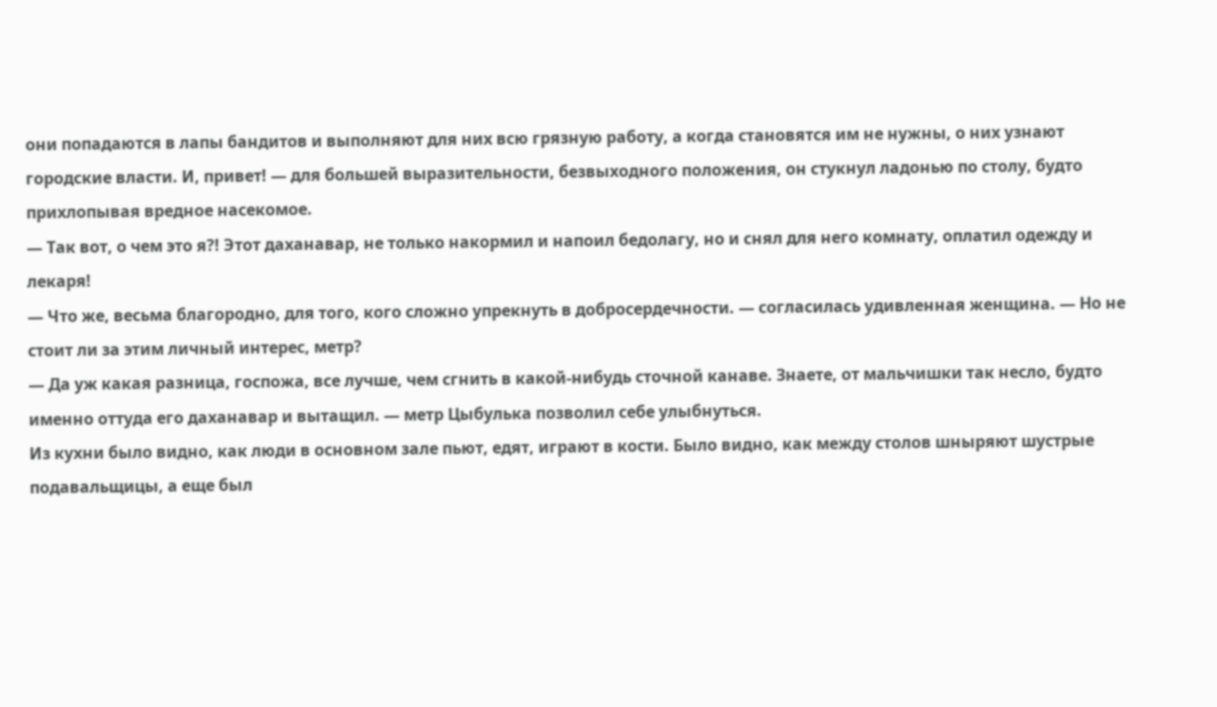они попадаются в лапы бандитов и выполняют для них всю грязную работу, а когда становятся им не нужны, о них узнают городские власти. И, привет! — для большей выразительности, безвыходного положения, он стукнул ладонью по столу, будто прихлопывая вредное насекомое.
— Так вот, о чем это я?! Этот даханавар, не только накормил и напоил бедолагу, но и снял для него комнату, оплатил одежду и лекаря!
— Что же, весьма благородно, для того, кого сложно упрекнуть в добросердечности. — согласилась удивленная женщина. — Но не стоит ли за этим личный интерес, метр?
— Да уж какая разница, госпожа, все лучше, чем сгнить в какой-нибудь сточной канаве. Знаете, от мальчишки так несло, будто именно оттуда его даханавар и вытащил. — метр Цыбулька позволил себе улыбнуться.
Из кухни было видно, как люди в основном зале пьют, едят, играют в кости. Было видно, как между столов шныряют шустрые подавальщицы, а еще был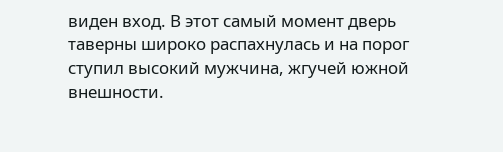виден вход. В этот самый момент дверь таверны широко распахнулась и на порог ступил высокий мужчина, жгучей южной внешности.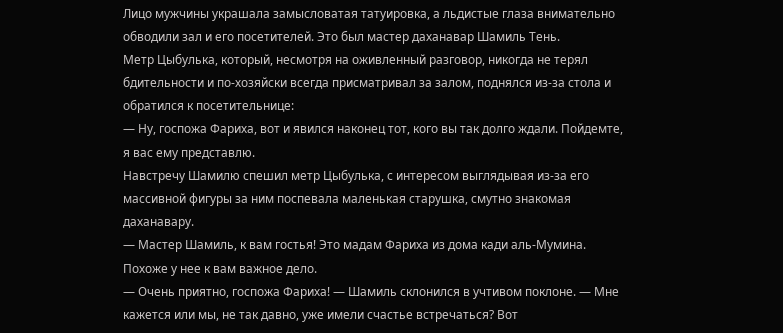Лицо мужчины украшала замысловатая татуировка, а льдистые глаза внимательно обводили зал и его посетителей. Это был мастер даханавар Шамиль Тень.
Метр Цыбулька, который, несмотря на оживленный разговор, никогда не терял бдительности и по-хозяйски всегда присматривал за залом, поднялся из-за стола и обратился к посетительнице:
— Ну, госпожа Фариха, вот и явился наконец тот, кого вы так долго ждали. Пойдемте, я вас ему представлю.
Навстречу Шамилю спешил метр Цыбулька, с интересом выглядывая из-за его массивной фигуры за ним поспевала маленькая старушка, смутно знакомая даханавару.
— Мастер Шамиль, к вам гостья! Это мадам Фариха из дома кади аль-Мумина. Похоже у нее к вам важное дело.
— Очень приятно, госпожа Фариха! — Шамиль склонился в учтивом поклоне. — Мне кажется или мы, не так давно, уже имели счастье встречаться? Вот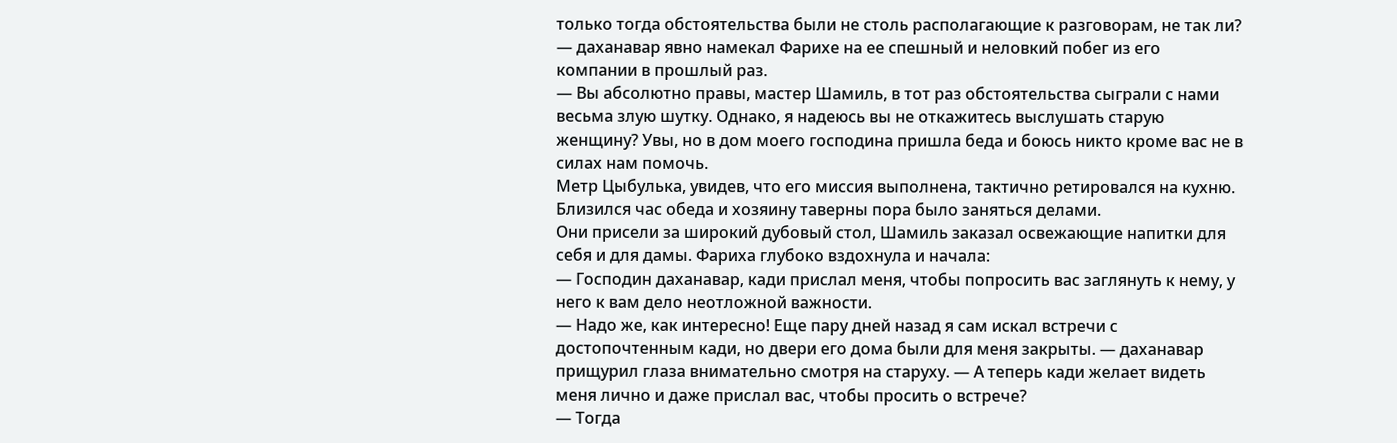только тогда обстоятельства были не столь располагающие к разговорам, не так ли? — даханавар явно намекал Фарихе на ее спешный и неловкий побег из его компании в прошлый раз.
— Вы абсолютно правы, мастер Шамиль, в тот раз обстоятельства сыграли с нами весьма злую шутку. Однако, я надеюсь вы не откажитесь выслушать старую женщину? Увы, но в дом моего господина пришла беда и боюсь никто кроме вас не в силах нам помочь.
Метр Цыбулька, увидев, что его миссия выполнена, тактично ретировался на кухню. Близился час обеда и хозяину таверны пора было заняться делами.
Они присели за широкий дубовый стол, Шамиль заказал освежающие напитки для себя и для дамы. Фариха глубоко вздохнула и начала:
— Господин даханавар, кади прислал меня, чтобы попросить вас заглянуть к нему, у него к вам дело неотложной важности.
— Надо же, как интересно! Еще пару дней назад я сам искал встречи с достопочтенным кади, но двери его дома были для меня закрыты. — даханавар прищурил глаза внимательно смотря на старуху. — А теперь кади желает видеть меня лично и даже прислал вас, чтобы просить о встрече?
— Тогда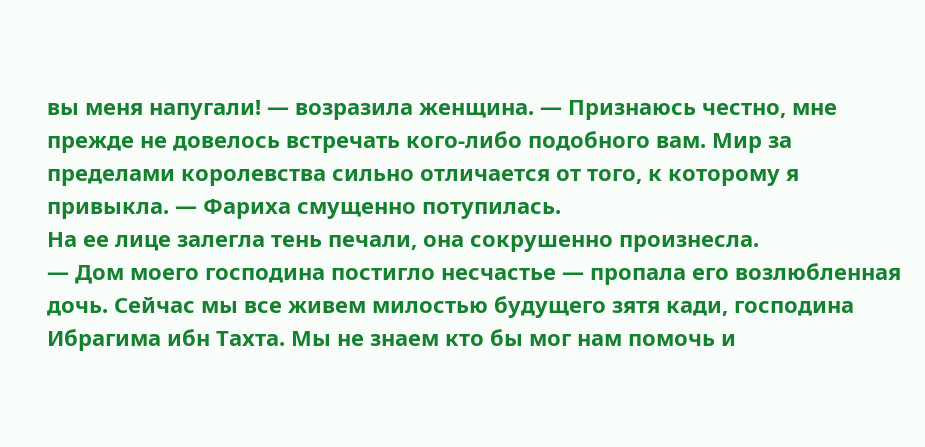вы меня напугали! — возразила женщина. — Признаюсь честно, мне прежде не довелось встречать кого-либо подобного вам. Мир за пределами королевства сильно отличается от того, к которому я привыкла. — Фариха смущенно потупилась.
На ее лице залегла тень печали, она сокрушенно произнесла.
— Дом моего господина постигло несчастье — пропала его возлюбленная дочь. Сейчас мы все живем милостью будущего зятя кади, господина Ибрагима ибн Тахта. Мы не знаем кто бы мог нам помочь и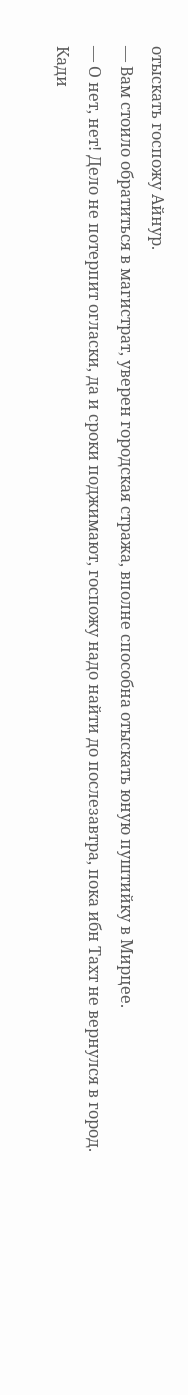отыскать госпожу Айнур.
— Вам стоило обратиться в магистрат, уверен городская стража, вполне способна отыскать юную пуштийку в Мирцее.
— О нет, нет! Дело не потерпит огласки, да и сроки поджимают, госпожу надо найти до послезавтра, пока ибн Тахт не вернулся в город. Кади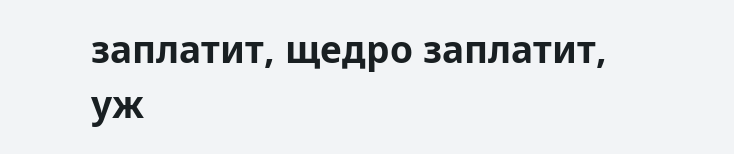заплатит, щедро заплатит, уж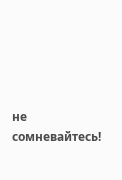не сомневайтесь!